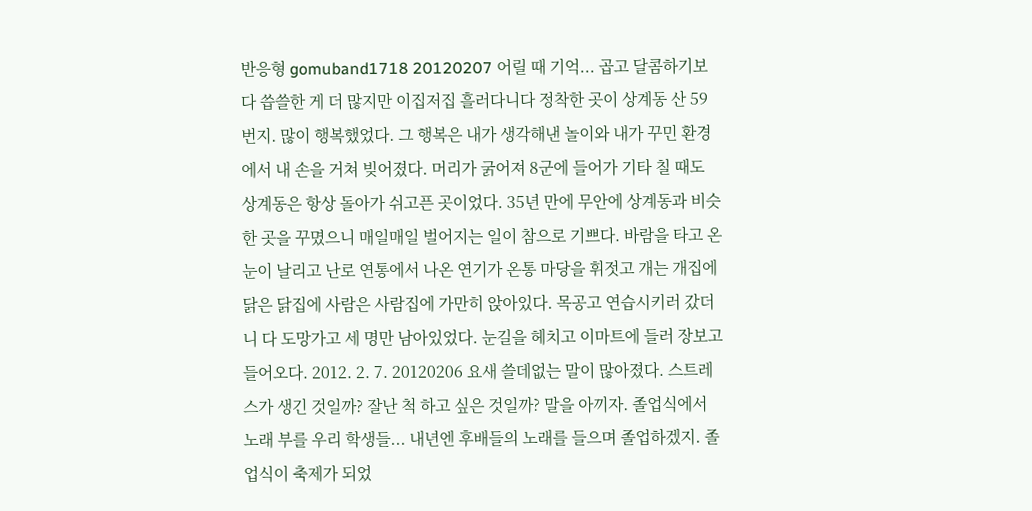반응형 gomuband1718 20120207 어릴 때 기억... 곱고 달콤하기보다 씁쓸한 게 더 많지만 이집저집 흘러다니다 정착한 곳이 상계동 산 59번지. 많이 행복했었다. 그 행복은 내가 생각해낸 놀이와 내가 꾸민 환경에서 내 손을 거쳐 빚어졌다. 머리가 굵어져 8군에 들어가 기타 칠 때도 상계동은 항상 돌아가 쉬고픈 곳이었다. 35년 만에 무안에 상계동과 비슷한 곳을 꾸몄으니 매일매일 벌어지는 일이 참으로 기쁘다. 바람을 타고 온 눈이 날리고 난로 연통에서 나온 연기가 온통 마당을 휘젓고 개는 개집에 닭은 닭집에 사람은 사람집에 가만히 앉아있다. 목공고 연습시키러 갔더니 다 도망가고 세 명만 남아있었다. 눈길을 헤치고 이마트에 들러 장보고 들어오다. 2012. 2. 7. 20120206 요새 쓸데없는 말이 많아졌다. 스트레스가 생긴 것일까? 잘난 척 하고 싶은 것일까? 말을 아끼자. 졸업식에서 노래 부를 우리 학생들... 내년엔 후배들의 노래를 들으며 졸업하겠지. 졸업식이 축제가 되었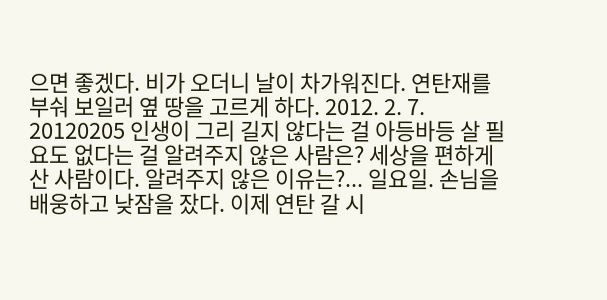으면 좋겠다. 비가 오더니 날이 차가워진다. 연탄재를 부숴 보일러 옆 땅을 고르게 하다. 2012. 2. 7. 20120205 인생이 그리 길지 않다는 걸 아등바등 살 필요도 없다는 걸 알려주지 않은 사람은? 세상을 편하게 산 사람이다. 알려주지 않은 이유는?... 일요일. 손님을 배웅하고 낮잠을 잤다. 이제 연탄 갈 시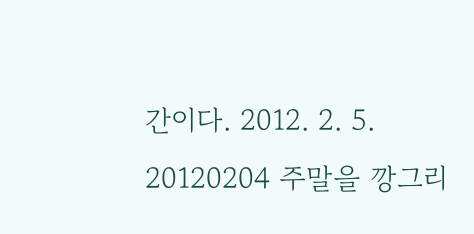간이다. 2012. 2. 5. 20120204 주말을 깡그리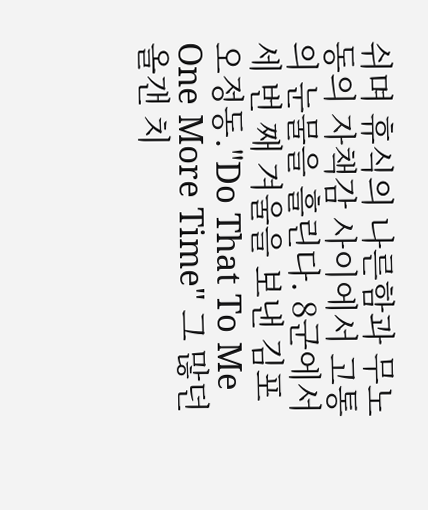쉬며 휴식의 나른함과 무노동의 자책감 사이에서 고통의 눈물을 흘린다. 8군에서 세 번 째 겨울을 보낸 김포 오정동."Do That To Me One More Time" 그 많던 올갠 치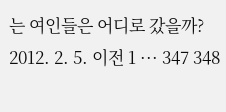는 여인들은 어디로 갔을까? 2012. 2. 5. 이전 1 ··· 347 348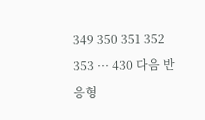349 350 351 352 353 ··· 430 다음 반응형